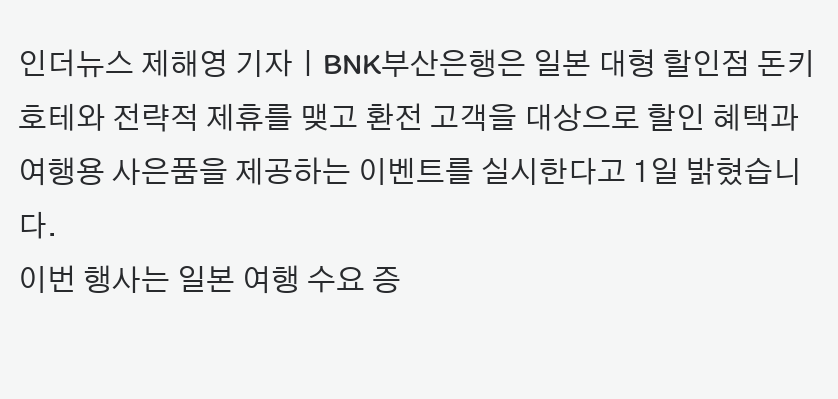인더뉴스 제해영 기자ㅣBNK부산은행은 일본 대형 할인점 돈키호테와 전략적 제휴를 맺고 환전 고객을 대상으로 할인 혜택과 여행용 사은품을 제공하는 이벤트를 실시한다고 1일 밝혔습니다.
이번 행사는 일본 여행 수요 증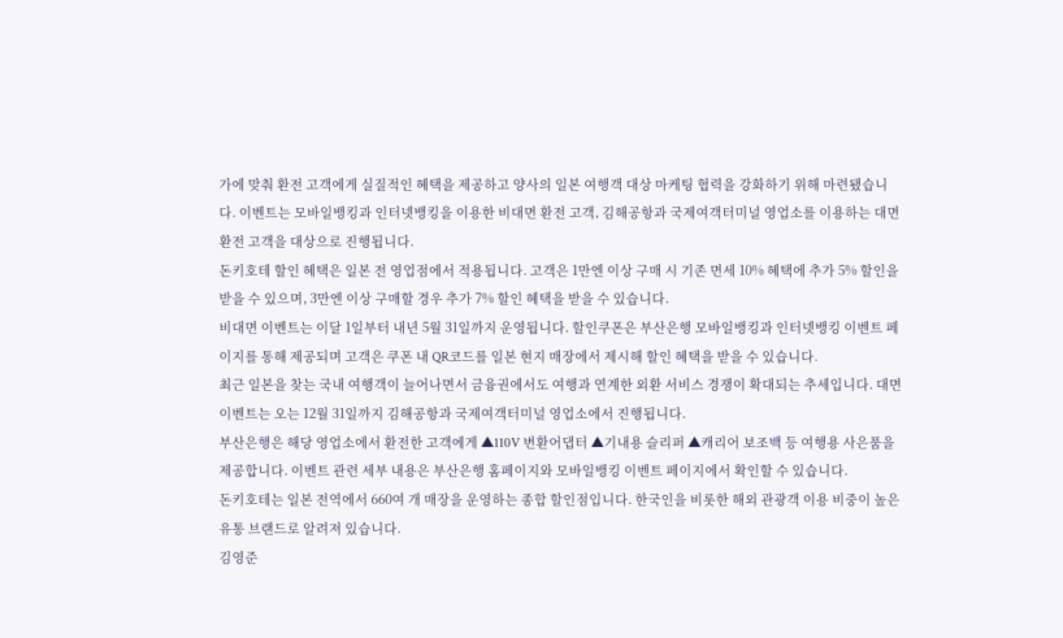가에 맞춰 환전 고객에게 실질적인 혜택을 제공하고 양사의 일본 여행객 대상 마케팅 협력을 강화하기 위해 마련됐습니다. 이벤트는 모바일뱅킹과 인터넷뱅킹을 이용한 비대면 환전 고객, 김해공항과 국제여객터미널 영업소를 이용하는 대면 환전 고객을 대상으로 진행됩니다.
돈키호테 할인 혜택은 일본 전 영업점에서 적용됩니다. 고객은 1만엔 이상 구매 시 기존 면세 10% 혜택에 추가 5% 할인을 받을 수 있으며, 3만엔 이상 구매할 경우 추가 7% 할인 혜택을 받을 수 있습니다.
비대면 이벤트는 이달 1일부터 내년 5월 31일까지 운영됩니다. 할인쿠폰은 부산은행 모바일뱅킹과 인터넷뱅킹 이벤트 페이지를 통해 제공되며 고객은 쿠폰 내 QR코드를 일본 현지 매장에서 제시해 할인 혜택을 받을 수 있습니다.
최근 일본을 찾는 국내 여행객이 늘어나면서 금융권에서도 여행과 연계한 외환 서비스 경쟁이 확대되는 추세입니다. 대면 이벤트는 오는 12월 31일까지 김해공항과 국제여객터미널 영업소에서 진행됩니다.
부산은행은 해당 영업소에서 환전한 고객에게 ▲110V 변환어댑터 ▲기내용 슬리퍼 ▲캐리어 보조백 등 여행용 사은품을 제공합니다. 이벤트 관련 세부 내용은 부산은행 홈페이지와 모바일뱅킹 이벤트 페이지에서 확인할 수 있습니다.
돈키호테는 일본 전역에서 660여 개 매장을 운영하는 종합 할인점입니다. 한국인을 비롯한 해외 관광객 이용 비중이 높은 유통 브랜드로 알려져 있습니다.
김영준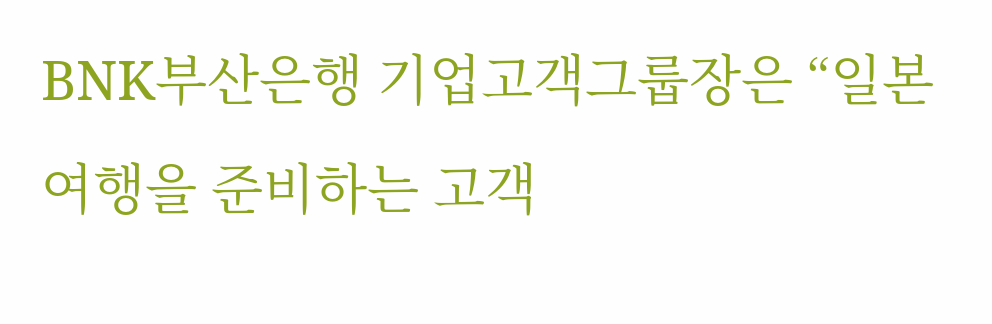BNK부산은행 기업고객그룹장은 “일본 여행을 준비하는 고객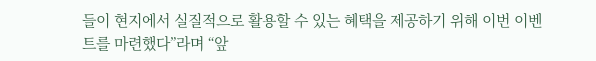들이 현지에서 실질적으로 활용할 수 있는 혜택을 제공하기 위해 이번 이벤트를 마련했다”라며 “앞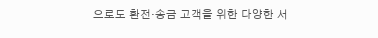으로도 환전·송금 고객을 위한 다양한 서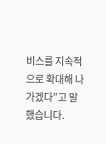비스를 지속적으로 확대해 나가겠다”고 말했습니다.